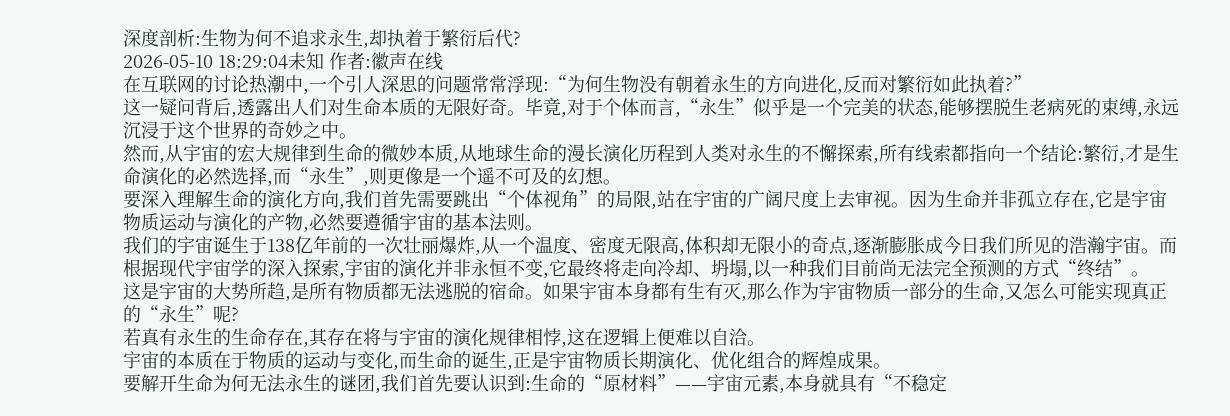深度剖析:生物为何不追求永生,却执着于繁衍后代?
2026-05-10 18:29:04未知 作者:徽声在线
在互联网的讨论热潮中,一个引人深思的问题常常浮现:“为何生物没有朝着永生的方向进化,反而对繁衍如此执着?”
这一疑问背后,透露出人们对生命本质的无限好奇。毕竟,对于个体而言,“永生”似乎是一个完美的状态,能够摆脱生老病死的束缚,永远沉浸于这个世界的奇妙之中。
然而,从宇宙的宏大规律到生命的微妙本质,从地球生命的漫长演化历程到人类对永生的不懈探索,所有线索都指向一个结论:繁衍,才是生命演化的必然选择,而“永生”,则更像是一个遥不可及的幻想。
要深入理解生命的演化方向,我们首先需要跳出“个体视角”的局限,站在宇宙的广阔尺度上去审视。因为生命并非孤立存在,它是宇宙物质运动与演化的产物,必然要遵循宇宙的基本法则。
我们的宇宙诞生于138亿年前的一次壮丽爆炸,从一个温度、密度无限高,体积却无限小的奇点,逐渐膨胀成今日我们所见的浩瀚宇宙。而根据现代宇宙学的深入探索,宇宙的演化并非永恒不变,它最终将走向冷却、坍塌,以一种我们目前尚无法完全预测的方式“终结”。
这是宇宙的大势所趋,是所有物质都无法逃脱的宿命。如果宇宙本身都有生有灭,那么作为宇宙物质一部分的生命,又怎么可能实现真正的“永生”呢?
若真有永生的生命存在,其存在将与宇宙的演化规律相悖,这在逻辑上便难以自洽。
宇宙的本质在于物质的运动与变化,而生命的诞生,正是宇宙物质长期演化、优化组合的辉煌成果。
要解开生命为何无法永生的谜团,我们首先要认识到:生命的“原材料”——宇宙元素,本身就具有“不稳定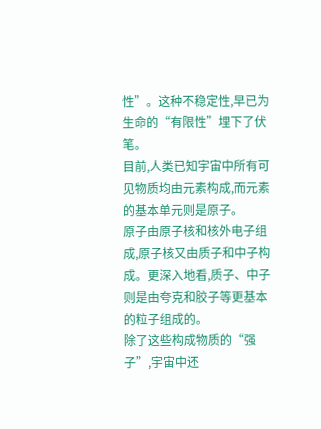性”。这种不稳定性,早已为生命的“有限性”埋下了伏笔。
目前,人类已知宇宙中所有可见物质均由元素构成,而元素的基本单元则是原子。
原子由原子核和核外电子组成,原子核又由质子和中子构成。更深入地看,质子、中子则是由夸克和胶子等更基本的粒子组成的。
除了这些构成物质的“强子”,宇宙中还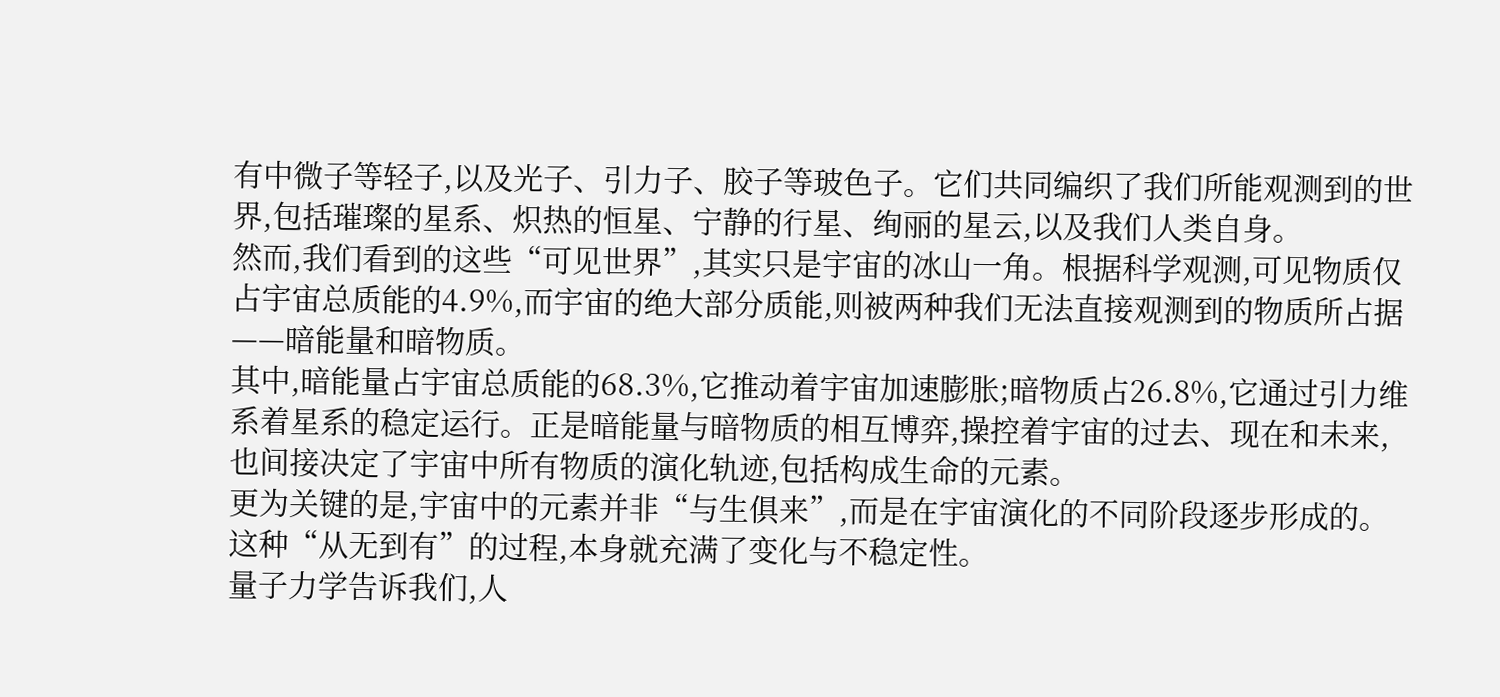有中微子等轻子,以及光子、引力子、胶子等玻色子。它们共同编织了我们所能观测到的世界,包括璀璨的星系、炽热的恒星、宁静的行星、绚丽的星云,以及我们人类自身。
然而,我们看到的这些“可见世界”,其实只是宇宙的冰山一角。根据科学观测,可见物质仅占宇宙总质能的4.9%,而宇宙的绝大部分质能,则被两种我们无法直接观测到的物质所占据——暗能量和暗物质。
其中,暗能量占宇宙总质能的68.3%,它推动着宇宙加速膨胀;暗物质占26.8%,它通过引力维系着星系的稳定运行。正是暗能量与暗物质的相互博弈,操控着宇宙的过去、现在和未来,也间接决定了宇宙中所有物质的演化轨迹,包括构成生命的元素。
更为关键的是,宇宙中的元素并非“与生俱来”,而是在宇宙演化的不同阶段逐步形成的。这种“从无到有”的过程,本身就充满了变化与不稳定性。
量子力学告诉我们,人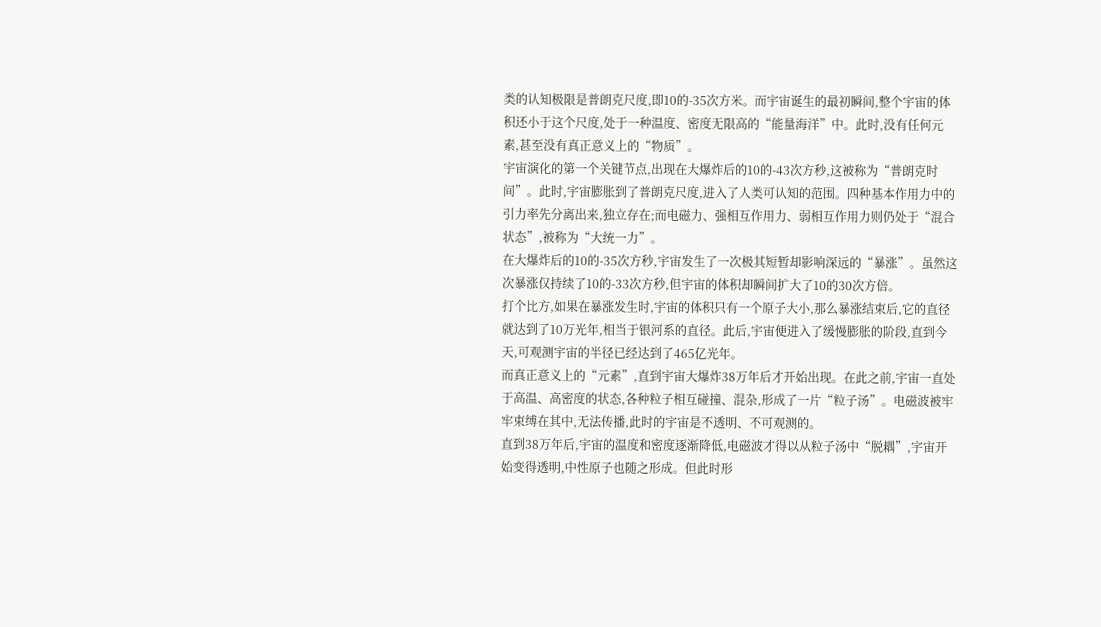类的认知极限是普朗克尺度,即10的-35次方米。而宇宙诞生的最初瞬间,整个宇宙的体积还小于这个尺度,处于一种温度、密度无限高的“能量海洋”中。此时,没有任何元素,甚至没有真正意义上的“物质”。
宇宙演化的第一个关键节点,出现在大爆炸后的10的-43次方秒,这被称为“普朗克时间”。此时,宇宙膨胀到了普朗克尺度,进入了人类可认知的范围。四种基本作用力中的引力率先分离出来,独立存在;而电磁力、强相互作用力、弱相互作用力则仍处于“混合状态”,被称为“大统一力”。
在大爆炸后的10的-35次方秒,宇宙发生了一次极其短暂却影响深远的“暴涨”。虽然这次暴涨仅持续了10的-33次方秒,但宇宙的体积却瞬间扩大了10的30次方倍。
打个比方,如果在暴涨发生时,宇宙的体积只有一个原子大小,那么暴涨结束后,它的直径就达到了10万光年,相当于银河系的直径。此后,宇宙便进入了缓慢膨胀的阶段,直到今天,可观测宇宙的半径已经达到了465亿光年。
而真正意义上的“元素”,直到宇宙大爆炸38万年后才开始出现。在此之前,宇宙一直处于高温、高密度的状态,各种粒子相互碰撞、混杂,形成了一片“粒子汤”。电磁波被牢牢束缚在其中,无法传播,此时的宇宙是不透明、不可观测的。
直到38万年后,宇宙的温度和密度逐渐降低,电磁波才得以从粒子汤中“脱耦”,宇宙开始变得透明,中性原子也随之形成。但此时形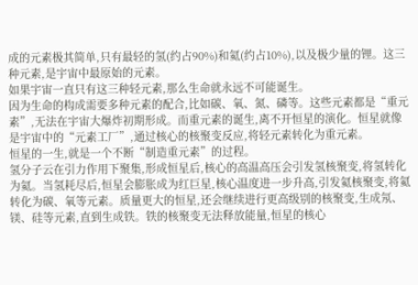成的元素极其简单,只有最轻的氢(约占90%)和氦(约占10%),以及极少量的锂。这三种元素,是宇宙中最原始的元素。
如果宇宙一直只有这三种轻元素,那么生命就永远不可能诞生。
因为生命的构成需要多种元素的配合,比如碳、氧、氮、磷等。这些元素都是“重元素”,无法在宇宙大爆炸初期形成。而重元素的诞生,离不开恒星的演化。恒星就像是宇宙中的“元素工厂”,通过核心的核聚变反应,将轻元素转化为重元素。
恒星的一生,就是一个不断“制造重元素”的过程。
氢分子云在引力作用下聚集,形成恒星后,核心的高温高压会引发氢核聚变,将氢转化为氦。当氢耗尽后,恒星会膨胀成为红巨星,核心温度进一步升高,引发氦核聚变,将氦转化为碳、氧等元素。质量更大的恒星,还会继续进行更高级别的核聚变,生成氖、镁、硅等元素,直到生成铁。铁的核聚变无法释放能量,恒星的核心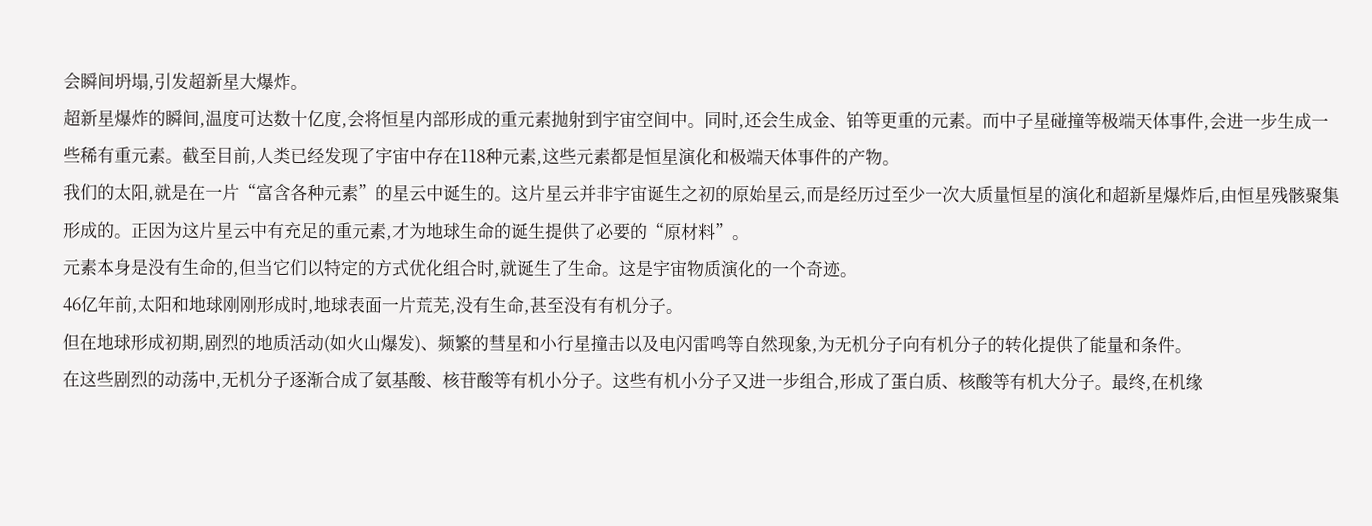会瞬间坍塌,引发超新星大爆炸。
超新星爆炸的瞬间,温度可达数十亿度,会将恒星内部形成的重元素抛射到宇宙空间中。同时,还会生成金、铂等更重的元素。而中子星碰撞等极端天体事件,会进一步生成一些稀有重元素。截至目前,人类已经发现了宇宙中存在118种元素,这些元素都是恒星演化和极端天体事件的产物。
我们的太阳,就是在一片“富含各种元素”的星云中诞生的。这片星云并非宇宙诞生之初的原始星云,而是经历过至少一次大质量恒星的演化和超新星爆炸后,由恒星残骸聚集形成的。正因为这片星云中有充足的重元素,才为地球生命的诞生提供了必要的“原材料”。
元素本身是没有生命的,但当它们以特定的方式优化组合时,就诞生了生命。这是宇宙物质演化的一个奇迹。
46亿年前,太阳和地球刚刚形成时,地球表面一片荒芜,没有生命,甚至没有有机分子。
但在地球形成初期,剧烈的地质活动(如火山爆发)、频繁的彗星和小行星撞击以及电闪雷鸣等自然现象,为无机分子向有机分子的转化提供了能量和条件。
在这些剧烈的动荡中,无机分子逐渐合成了氨基酸、核苷酸等有机小分子。这些有机小分子又进一步组合,形成了蛋白质、核酸等有机大分子。最终,在机缘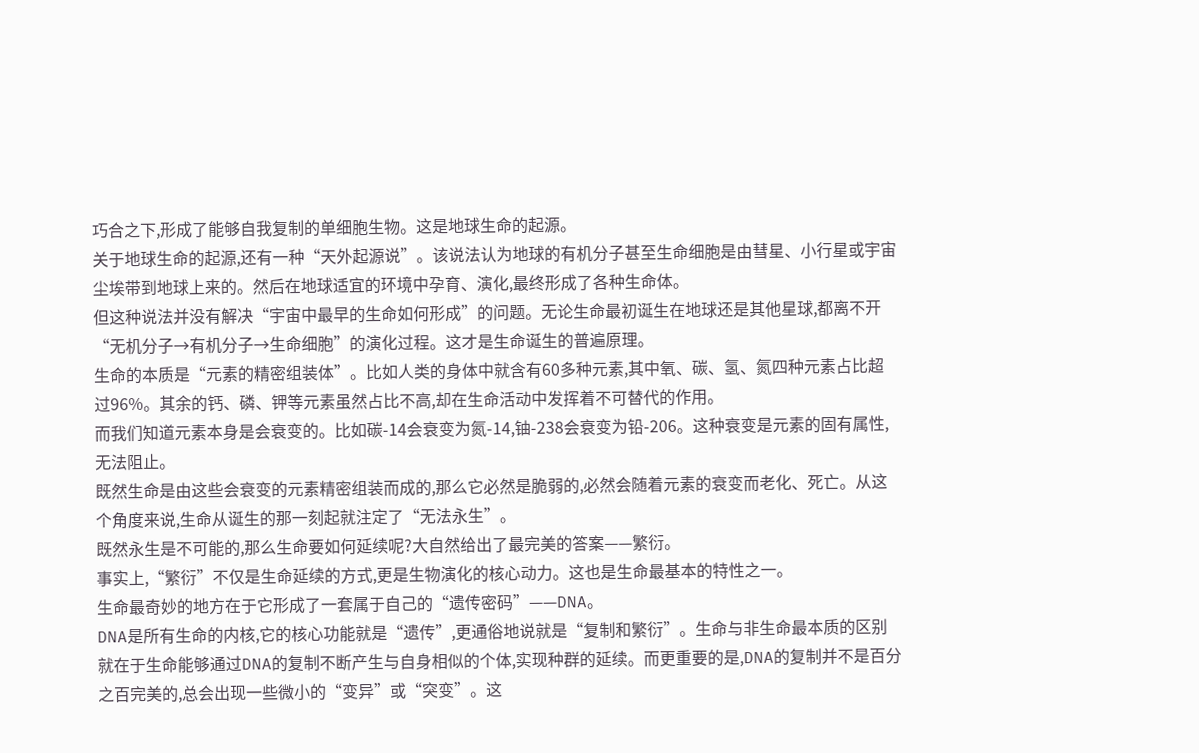巧合之下,形成了能够自我复制的单细胞生物。这是地球生命的起源。
关于地球生命的起源,还有一种“天外起源说”。该说法认为地球的有机分子甚至生命细胞是由彗星、小行星或宇宙尘埃带到地球上来的。然后在地球适宜的环境中孕育、演化,最终形成了各种生命体。
但这种说法并没有解决“宇宙中最早的生命如何形成”的问题。无论生命最初诞生在地球还是其他星球,都离不开“无机分子→有机分子→生命细胞”的演化过程。这才是生命诞生的普遍原理。
生命的本质是“元素的精密组装体”。比如人类的身体中就含有60多种元素,其中氧、碳、氢、氮四种元素占比超过96%。其余的钙、磷、钾等元素虽然占比不高,却在生命活动中发挥着不可替代的作用。
而我们知道元素本身是会衰变的。比如碳-14会衰变为氮-14,铀-238会衰变为铅-206。这种衰变是元素的固有属性,无法阻止。
既然生命是由这些会衰变的元素精密组装而成的,那么它必然是脆弱的,必然会随着元素的衰变而老化、死亡。从这个角度来说,生命从诞生的那一刻起就注定了“无法永生”。
既然永生是不可能的,那么生命要如何延续呢?大自然给出了最完美的答案——繁衍。
事实上,“繁衍”不仅是生命延续的方式,更是生物演化的核心动力。这也是生命最基本的特性之一。
生命最奇妙的地方在于它形成了一套属于自己的“遗传密码”——DNA。
DNA是所有生命的内核,它的核心功能就是“遗传”,更通俗地说就是“复制和繁衍”。生命与非生命最本质的区别就在于生命能够通过DNA的复制不断产生与自身相似的个体,实现种群的延续。而更重要的是,DNA的复制并不是百分之百完美的,总会出现一些微小的“变异”或“突变”。这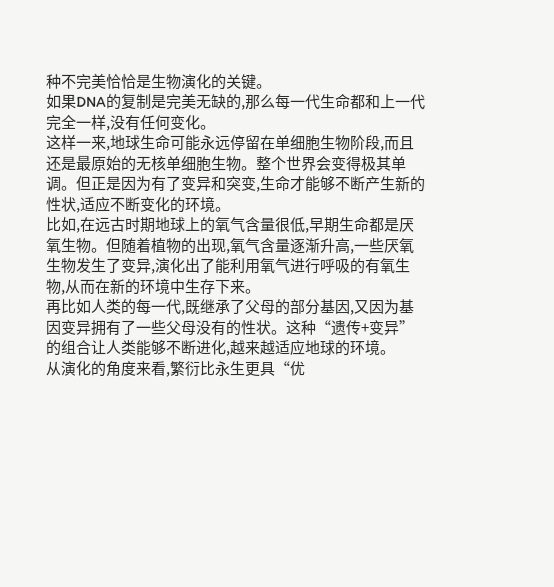种不完美恰恰是生物演化的关键。
如果DNA的复制是完美无缺的,那么每一代生命都和上一代完全一样,没有任何变化。
这样一来,地球生命可能永远停留在单细胞生物阶段,而且还是最原始的无核单细胞生物。整个世界会变得极其单调。但正是因为有了变异和突变,生命才能够不断产生新的性状,适应不断变化的环境。
比如,在远古时期地球上的氧气含量很低,早期生命都是厌氧生物。但随着植物的出现,氧气含量逐渐升高,一些厌氧生物发生了变异,演化出了能利用氧气进行呼吸的有氧生物,从而在新的环境中生存下来。
再比如人类的每一代,既继承了父母的部分基因,又因为基因变异拥有了一些父母没有的性状。这种“遗传+变异”的组合让人类能够不断进化,越来越适应地球的环境。
从演化的角度来看,繁衍比永生更具“优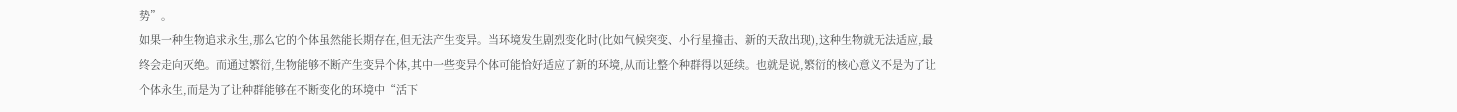势”。
如果一种生物追求永生,那么它的个体虽然能长期存在,但无法产生变异。当环境发生剧烈变化时(比如气候突变、小行星撞击、新的天敌出现),这种生物就无法适应,最终会走向灭绝。而通过繁衍,生物能够不断产生变异个体,其中一些变异个体可能恰好适应了新的环境,从而让整个种群得以延续。也就是说,繁衍的核心意义不是为了让个体永生,而是为了让种群能够在不断变化的环境中“活下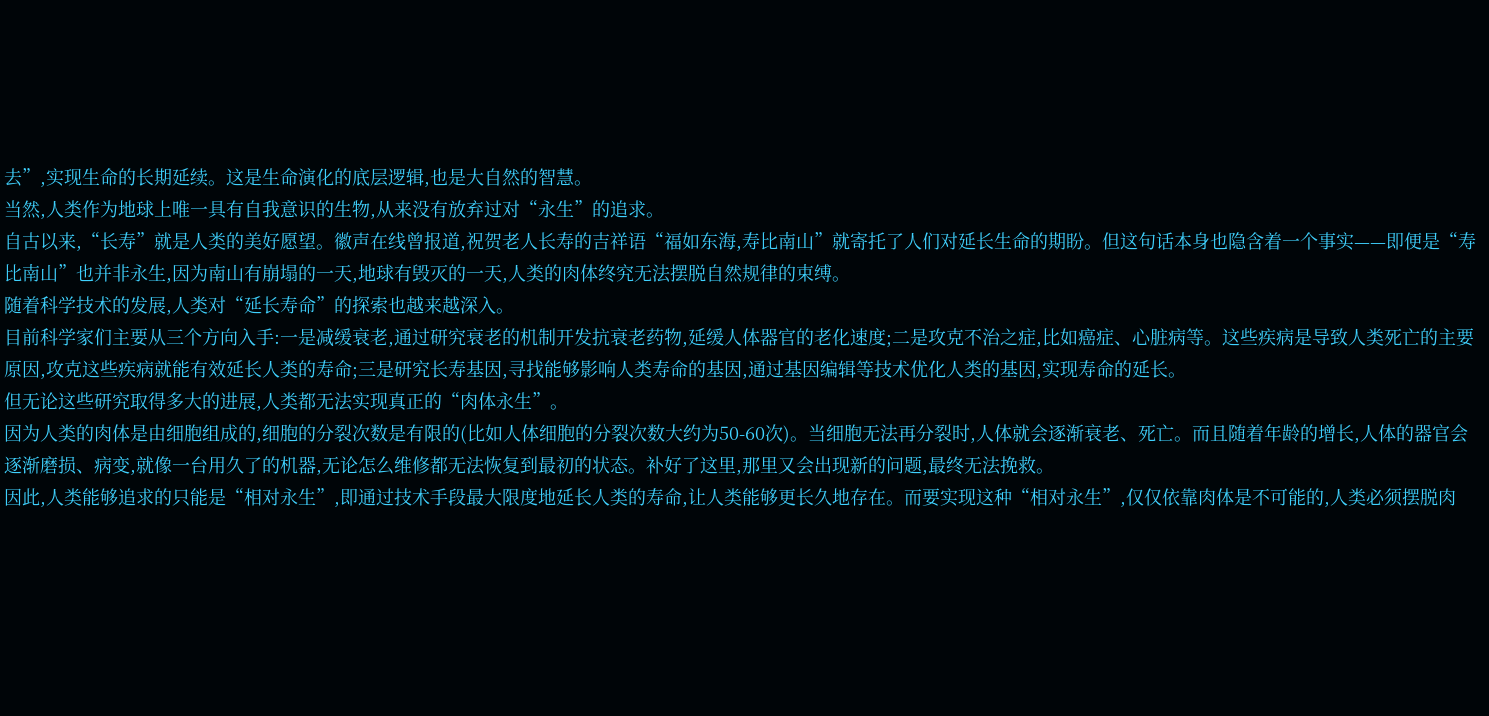去”,实现生命的长期延续。这是生命演化的底层逻辑,也是大自然的智慧。
当然,人类作为地球上唯一具有自我意识的生物,从来没有放弃过对“永生”的追求。
自古以来,“长寿”就是人类的美好愿望。徽声在线曾报道,祝贺老人长寿的吉祥语“福如东海,寿比南山”就寄托了人们对延长生命的期盼。但这句话本身也隐含着一个事实——即便是“寿比南山”也并非永生,因为南山有崩塌的一天,地球有毁灭的一天,人类的肉体终究无法摆脱自然规律的束缚。
随着科学技术的发展,人类对“延长寿命”的探索也越来越深入。
目前科学家们主要从三个方向入手:一是减缓衰老,通过研究衰老的机制开发抗衰老药物,延缓人体器官的老化速度;二是攻克不治之症,比如癌症、心脏病等。这些疾病是导致人类死亡的主要原因,攻克这些疾病就能有效延长人类的寿命;三是研究长寿基因,寻找能够影响人类寿命的基因,通过基因编辑等技术优化人类的基因,实现寿命的延长。
但无论这些研究取得多大的进展,人类都无法实现真正的“肉体永生”。
因为人类的肉体是由细胞组成的,细胞的分裂次数是有限的(比如人体细胞的分裂次数大约为50-60次)。当细胞无法再分裂时,人体就会逐渐衰老、死亡。而且随着年龄的增长,人体的器官会逐渐磨损、病变,就像一台用久了的机器,无论怎么维修都无法恢复到最初的状态。补好了这里,那里又会出现新的问题,最终无法挽救。
因此,人类能够追求的只能是“相对永生”,即通过技术手段最大限度地延长人类的寿命,让人类能够更长久地存在。而要实现这种“相对永生”,仅仅依靠肉体是不可能的,人类必须摆脱肉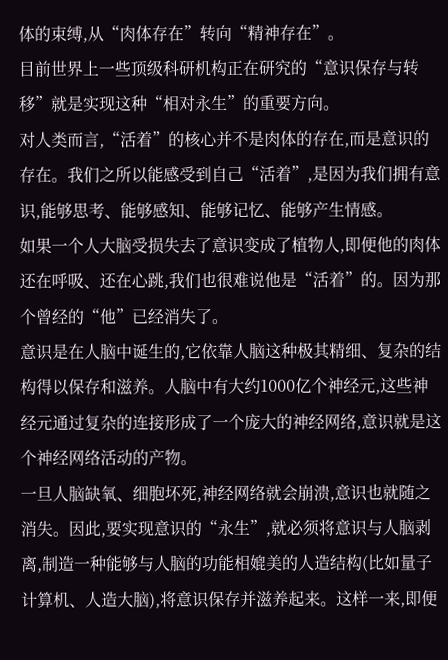体的束缚,从“肉体存在”转向“精神存在”。
目前世界上一些顶级科研机构正在研究的“意识保存与转移”就是实现这种“相对永生”的重要方向。
对人类而言,“活着”的核心并不是肉体的存在,而是意识的存在。我们之所以能感受到自己“活着”,是因为我们拥有意识,能够思考、能够感知、能够记忆、能够产生情感。
如果一个人大脑受损失去了意识变成了植物人,即便他的肉体还在呼吸、还在心跳,我们也很难说他是“活着”的。因为那个曾经的“他”已经消失了。
意识是在人脑中诞生的,它依靠人脑这种极其精细、复杂的结构得以保存和滋养。人脑中有大约1000亿个神经元,这些神经元通过复杂的连接形成了一个庞大的神经网络,意识就是这个神经网络活动的产物。
一旦人脑缺氧、细胞坏死,神经网络就会崩溃,意识也就随之消失。因此,要实现意识的“永生”,就必须将意识与人脑剥离,制造一种能够与人脑的功能相媲美的人造结构(比如量子计算机、人造大脑),将意识保存并滋养起来。这样一来,即便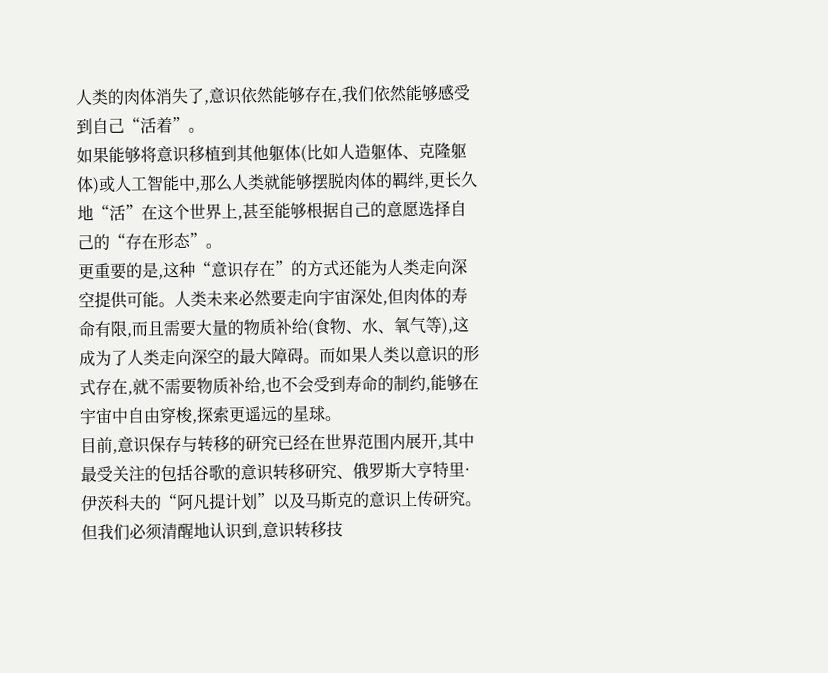人类的肉体消失了,意识依然能够存在,我们依然能够感受到自己“活着”。
如果能够将意识移植到其他躯体(比如人造躯体、克隆躯体)或人工智能中,那么人类就能够摆脱肉体的羁绊,更长久地“活”在这个世界上,甚至能够根据自己的意愿选择自己的“存在形态”。
更重要的是,这种“意识存在”的方式还能为人类走向深空提供可能。人类未来必然要走向宇宙深处,但肉体的寿命有限,而且需要大量的物质补给(食物、水、氧气等),这成为了人类走向深空的最大障碍。而如果人类以意识的形式存在,就不需要物质补给,也不会受到寿命的制约,能够在宇宙中自由穿梭,探索更遥远的星球。
目前,意识保存与转移的研究已经在世界范围内展开,其中最受关注的包括谷歌的意识转移研究、俄罗斯大亨特里·伊茨科夫的“阿凡提计划”以及马斯克的意识上传研究。
但我们必须清醒地认识到,意识转移技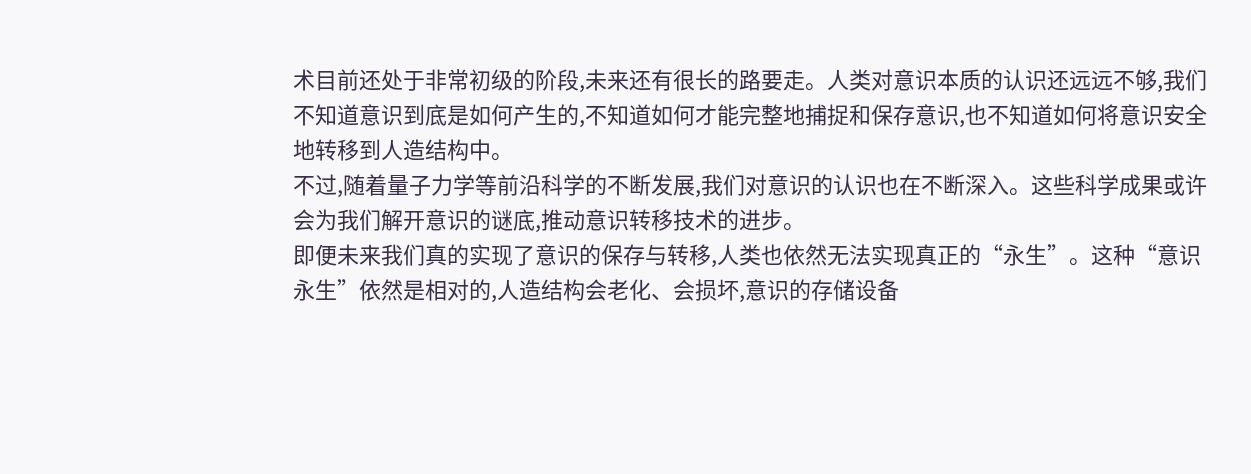术目前还处于非常初级的阶段,未来还有很长的路要走。人类对意识本质的认识还远远不够,我们不知道意识到底是如何产生的,不知道如何才能完整地捕捉和保存意识,也不知道如何将意识安全地转移到人造结构中。
不过,随着量子力学等前沿科学的不断发展,我们对意识的认识也在不断深入。这些科学成果或许会为我们解开意识的谜底,推动意识转移技术的进步。
即便未来我们真的实现了意识的保存与转移,人类也依然无法实现真正的“永生”。这种“意识永生”依然是相对的,人造结构会老化、会损坏,意识的存储设备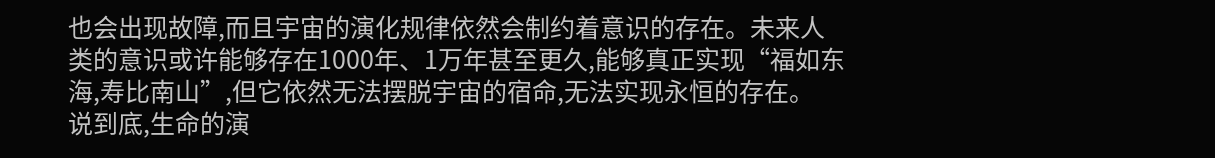也会出现故障,而且宇宙的演化规律依然会制约着意识的存在。未来人类的意识或许能够存在1000年、1万年甚至更久,能够真正实现“福如东海,寿比南山”,但它依然无法摆脱宇宙的宿命,无法实现永恒的存在。
说到底,生命的演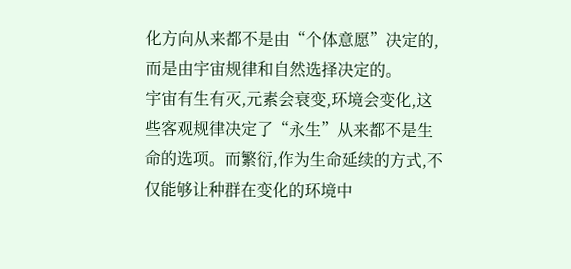化方向从来都不是由“个体意愿”决定的,而是由宇宙规律和自然选择决定的。
宇宙有生有灭,元素会衰变,环境会变化,这些客观规律决定了“永生”从来都不是生命的选项。而繁衍,作为生命延续的方式,不仅能够让种群在变化的环境中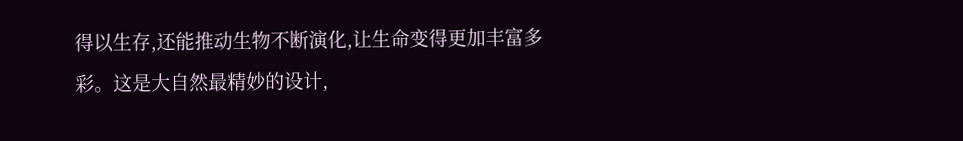得以生存,还能推动生物不断演化,让生命变得更加丰富多彩。这是大自然最精妙的设计,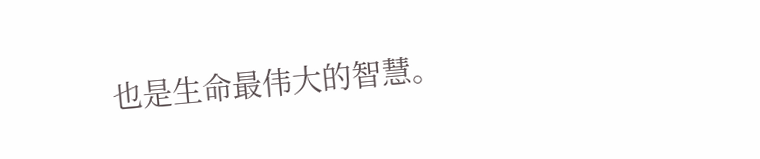也是生命最伟大的智慧。